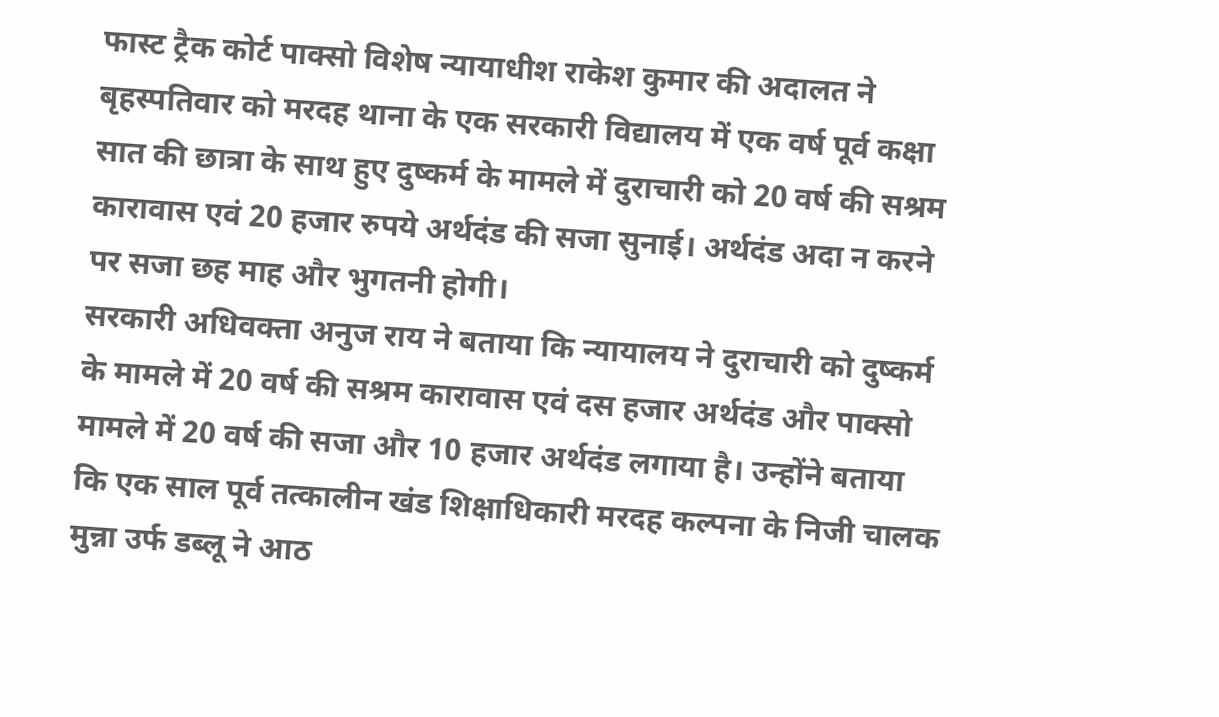फास्ट ट्रैक कोर्ट पाक्सो विशेष न्यायाधीश राकेश कुमार की अदालत ने बृहस्पतिवार को मरदह थाना के एक सरकारी विद्यालय में एक वर्ष पूर्व कक्षा सात की छात्रा के साथ हुए दुष्कर्म के मामले में दुराचारी को 20 वर्ष की सश्रम कारावास एवं 20 हजार रुपये अर्थदंड की सजा सुनाई। अर्थदंड अदा न करने पर सजा छह माह और भुगतनी होगी।
सरकारी अधिवक्ता अनुज राय ने बताया कि न्यायालय ने दुराचारी को दुष्कर्म के मामले में 20 वर्ष की सश्रम कारावास एवं दस हजार अर्थदंड और पाक्सो मामले में 20 वर्ष की सजा और 10 हजार अर्थदंड लगाया है। उन्होंने बताया कि एक साल पूर्व तत्कालीन खंड शिक्षाधिकारी मरदह कल्पना के निजी चालक मुन्ना उर्फ डब्लू ने आठ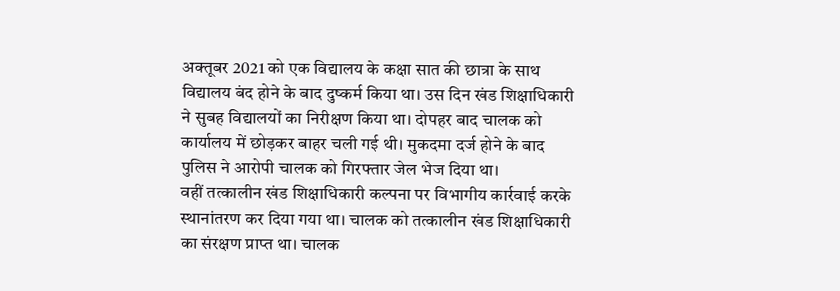अक्तूबर 2021 को एक विद्यालय के कक्षा सात की छात्रा के साथ विद्यालय बंद होने के बाद दुष्कर्म किया था। उस दिन खंड शिक्षाधिकारी ने सुबह विद्यालयों का निरीक्षण किया था। दोपहर बाद चालक को कार्यालय में छोड़कर बाहर चली गई थी। मुकदमा दर्ज होने के बाद पुलिस ने आरोपी चालक को गिरफ्तार जेल भेज दिया था।
वहीं तत्कालीन खंड शिक्षाधिकारी कल्पना पर विभागीय कार्रवाई करके स्थानांतरण कर दिया गया था। चालक को तत्कालीन खंड शिक्षाधिकारी का संरक्षण प्राप्त था। चालक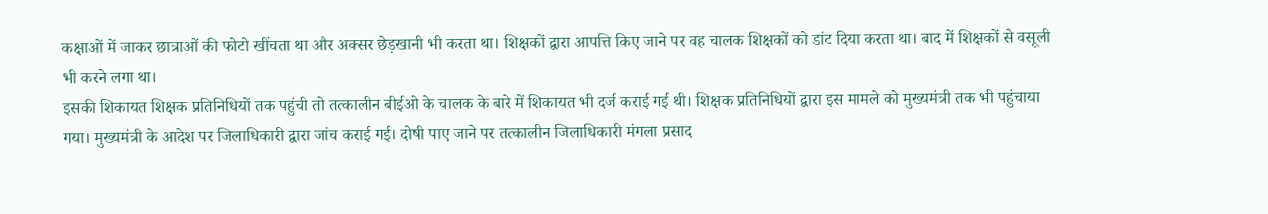कक्षाओं में जाकर छात्राओं की फोटो खींचता था और अक्सर छेड़खानी भी करता था। शिक्षकों द्वारा आपत्ति किए जाने पर वह चालक शिक्षकों को डांट दिया करता था। बाद में शिक्षकों से वसूली भी करने लगा था।
इसकी शिकायत शिक्षक प्रतिनिधियों तक पहुंची तो तत्कालीन बीईओ के चालक के बारे में शिकायत भी दर्ज कराई गई थी। शिक्षक प्रतिनिधियों द्वारा इस मामले को मुख्यमंत्री तक भी पहुंचाया गया। मुख्यमंत्री के आदेश पर जिलाधिकारी द्वारा जांच कराई गई। दोषी पाए जाने पर तत्कालीन जिलाधिकारी मंगला प्रसाद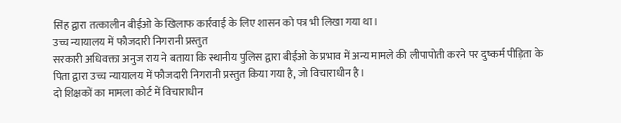सिंह द्वारा तत्कालीन बीईओ के खिलाफ कार्रवाई के लिए शासन को पत्र भी लिखा गया था।
उच्च न्यायालय में फौजदारी निगरानी प्रस्तुत
सरकारी अधिवक्ता अनुज राय ने बताया कि स्थानीय पुलिस द्वारा बीईओ के प्रभाव में अन्य मामले की लीपापोती करने पर दुष्कर्म पीड़िता के पिता द्वारा उच्च न्यायालय में फौजदारी निगरानी प्रस्तुत किया गया है, जो विचाराधीन है।
दो शिक्षकों का मामला कोर्ट में विचाराधीन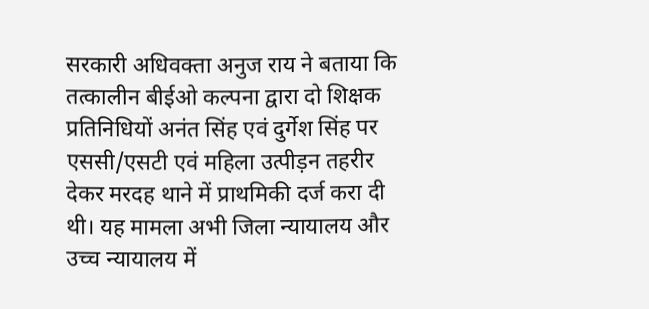सरकारी अधिवक्ता अनुज राय ने बताया कि तत्कालीन बीईओ कल्पना द्वारा दो शिक्षक प्रतिनिधियों अनंत सिंह एवं दुर्गेश सिंह पर एससी/एसटी एवं महिला उत्पीड़न तहरीर देकर मरदह थाने में प्राथमिकी दर्ज करा दी थी। यह मामला अभी जिला न्यायालय और उच्च न्यायालय में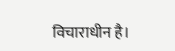विचाराधीन है।